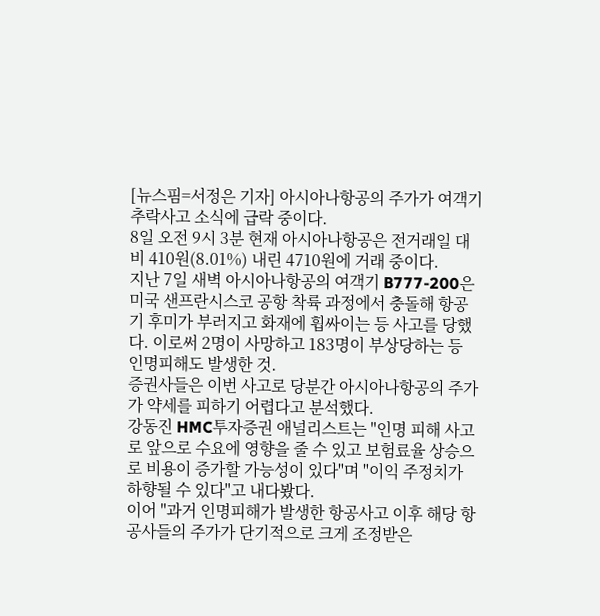[뉴스핌=서정은 기자] 아시아나항공의 주가가 여객기 추락사고 소식에 급락 중이다.
8일 오전 9시 3분 현재 아시아나항공은 전거래일 대비 410원(8.01%) 내린 4710원에 거래 중이다.
지난 7일 새벽 아시아나항공의 여객기 B777-200은 미국 샌프란시스코 공항 착륙 과정에서 충돌해 항공기 후미가 부러지고 화재에 휩싸이는 등 사고를 당했다. 이로써 2명이 사망하고 183명이 부상당하는 등 인명피해도 발생한 것.
증권사들은 이번 사고로 당분간 아시아나항공의 주가가 약세를 피하기 어렵다고 분석했다.
강동진 HMC투자증권 애널리스트는 "인명 피해 사고로 앞으로 수요에 영향을 줄 수 있고 보험료율 상승으로 비용이 증가할 가능성이 있다"며 "이익 주정치가 하향될 수 있다"고 내다봤다.
이어 "과거 인명피해가 발생한 항공사고 이후 해당 항공사들의 주가가 단기적으로 크게 조정받은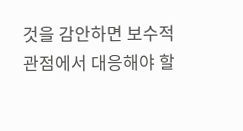것을 감안하면 보수적 관점에서 대응해야 할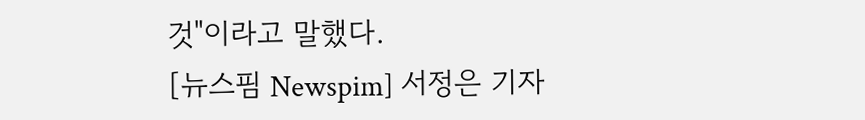것"이라고 말했다.
[뉴스핌 Newspim] 서정은 기자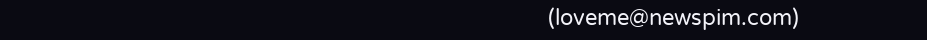(loveme@newspim.com)